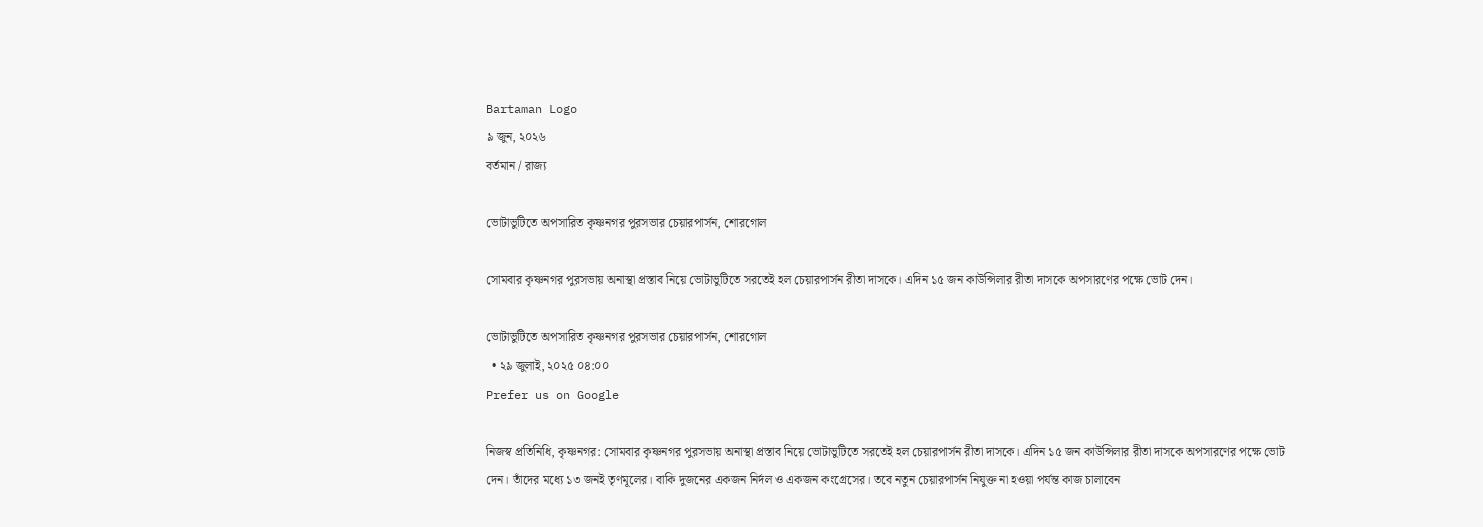Bartaman Logo
৯ জুন, ২০২৬
বর্তমান / রাজ্য

ভোটাভুটিতে অপসারিত কৃষ্ণনগর পুরসভার চেয়ারপার্সন, শোরগোল

সোমবার কৃষ্ণনগর পুরসভায় অনাস্থা প্রস্তাব নিয়ে ভোটাভুটিতে সরতেই হল চেয়ারপার্সন রীতা দাসকে। এদিন ১৫ জন কাউন্সিলার রীতা দাসকে অপসারণের পক্ষে ভোট দেন।

ভোটাভুটিতে অপসারিত কৃষ্ণনগর পুরসভার চেয়ারপার্সন, শোরগোল
  • ২৯ জুলাই, ২০২৫ ০৪:০০
Prefer us on Google

নিজস্ব প্রতিনিধি, কৃষ্ণনগর: সোমবার কৃষ্ণনগর পুরসভায় অনাস্থা প্রস্তাব নিয়ে ভোটাভুটিতে সরতেই হল চেয়ারপার্সন রীতা দাসকে। এদিন ১৫ জন কাউন্সিলার রীতা দাসকে অপসারণের পক্ষে ভোট দেন। তাঁদের মধ্যে ১৩ জনই তৃণমূলের। বাকি দুজনের একজন নির্দল ও একজন কংগ্রেসের। তবে নতুন চেয়ারপার্সন নিযুক্ত না হওয়া পর্যন্ত কাজ চালাবেন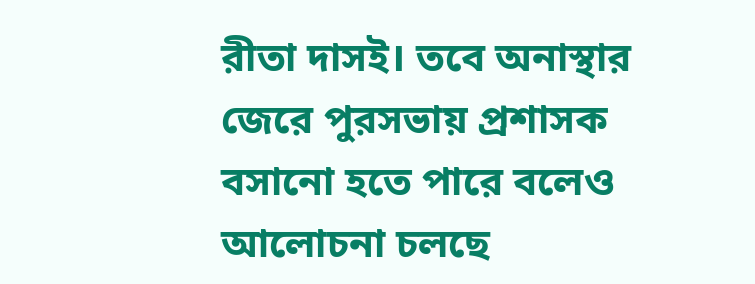রীতা দাসই। তবে অনাস্থার জেরে পুরসভায় প্রশাসক বসানো হতে পারে বলেও আলোচনা চলছে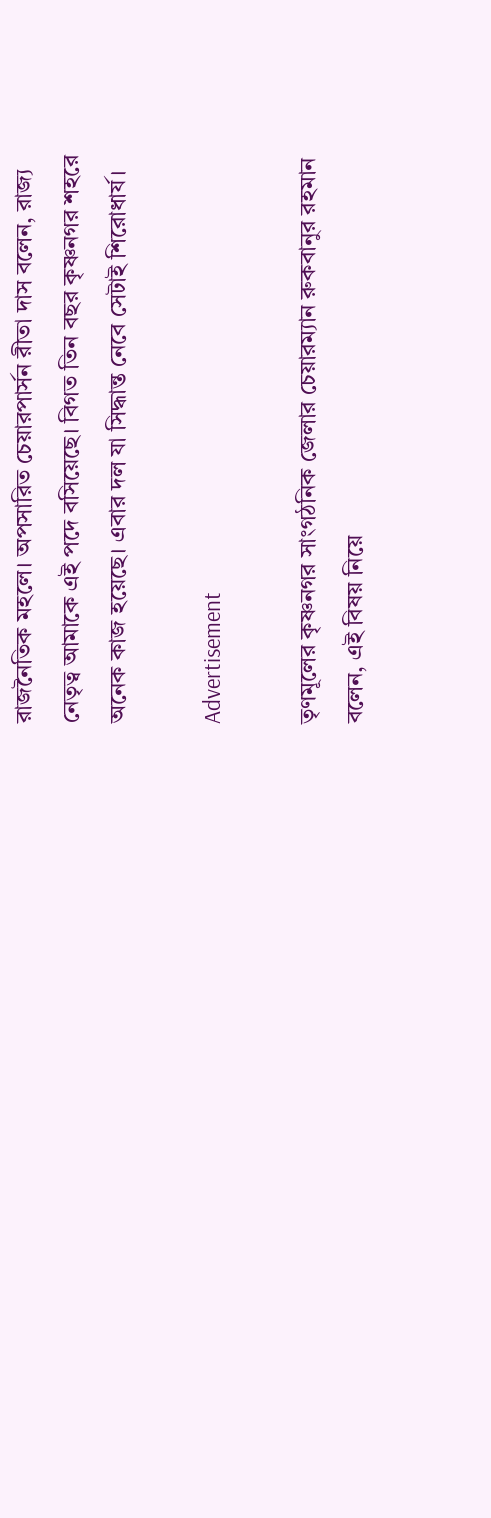রাজনৈতিক মহলে। অপসারিত চেয়ারপার্সন রীতা দাস বলেন, রাজ্য নেতৃত্ব আমাকে এই পদে বসিয়েছে। বিগত তিন বছর কৃষ্ণনগর শহরে অনেক কাজ হয়েছে।‌ এবার দল যা সিদ্ধান্ত নেবে সেটাই শিরোধার্য।

Advertisement

তৃণমূলের কৃষ্ণনগর সাংগঠনিক জেলার চেয়ারম্যান রুকবানুর রহমান বলেন, এই বিষয় নিয়ে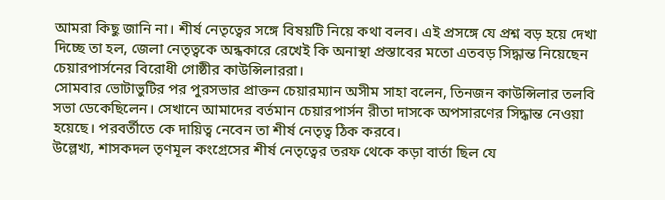আমরা কিছু জানি না। শীর্ষ নেতৃত্বের সঙ্গে বিষয়টি নিয়ে কথা বলব। এই প্রসঙ্গে যে প্রশ্ন বড় হয়ে দেখা দিচ্ছে তা হল, জেলা নেতৃত্বকে অন্ধকারে রেখেই কি অনাস্থা প্রস্তাবের মতো এতবড় সিদ্ধান্ত নিয়েছেন চেয়ারপার্সনের বিরোধী গোষ্ঠীর কাউন্সিলাররা।
সোমবার ভোটাভুটির পর পুরসভার প্রাক্তন চেয়ারম্যান অসীম সাহা বলেন, তিনজন কাউন্সিলার তলবি সভা ডেকেছিলেন। সেখানে আমাদের বর্তমান চেয়ারপার্সন রীতা দাসকে অপসারণের সিদ্ধান্ত নেওয়া হয়েছে। পরবর্তীতে কে দায়িত্ব নেবেন তা শীর্ষ নেতৃত্ব ঠিক করবে।
উল্লেখ্য, শাসকদল তৃণমূল কংগ্রেসের শীর্ষ নেতৃত্বের তরফ থেকে কড়া বার্তা ছিল যে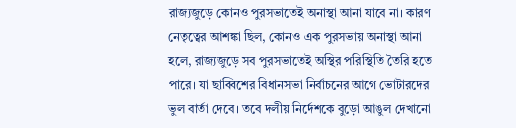রাজ্যজুড়ে কোনও পুরসভাতেই অনাস্থা আনা যাবে না। কারণ নেতৃত্বের আশঙ্কা ছিল, কোনও এক পুরসভায় অনাস্থা আনা হলে, রাজ্যজুড়ে সব পুরসভাতেই অস্থির পরিস্থিতি তৈরি হতে পারে। যা ছাব্বিশের বিধানসভা নির্বাচনের আগে ভোটারদের ভুল বার্তা দেবে। তবে দলীয় নির্দেশকে বুড়ো আঙুল দেখানো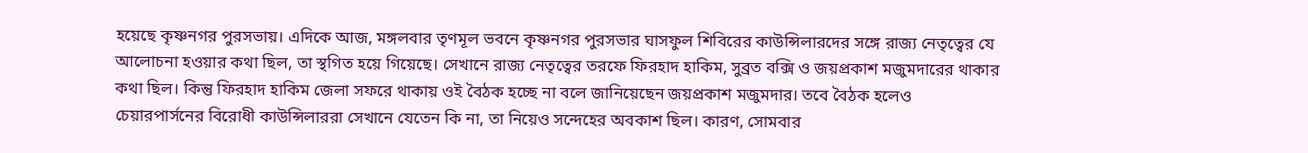হয়েছে কৃষ্ণনগর পুরসভায়। এদিকে আজ, মঙ্গলবার তৃণমূল ভবনে কৃষ্ণনগর পুরসভার ঘাসফুল শিবিরের কাউন্সিলারদের সঙ্গে রাজ্য নেতৃত্বের যে আলোচনা হওয়ার কথা ছিল, তা স্থগিত হয়ে গিয়েছে। সেখানে রাজ্য নেতৃত্বের তরফে ফিরহাদ হাকিম, সুব্রত বক্সি ও জয়প্রকাশ মজুমদারের থাকার কথা ছিল। কিন্তু ফিরহাদ হাকিম জেলা সফরে থাকায় ওই বৈঠক হচ্ছে না বলে জানিয়েছেন জয়প্রকাশ মজুমদার। তবে বৈঠক হলেও চেয়ারপার্সনের বিরোধী কাউন্সিলাররা সেখানে যেতেন কি না, তা নিয়েও সন্দেহের অবকাশ ছিল। কারণ, সোমবার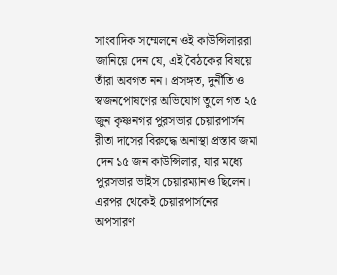সাংবাদিক সম্মেলনে ওই কাউন্সিলাররা জানিয়ে দেন যে, এই বৈঠকের বিষয়ে তাঁরা অবগত নন। প্রসঙ্গত, দুর্নীতি ও স্বজনপোষণের অভিযোগ তুলে গত ২৫ জুন কৃষ্ণনগর পুরসভার চেয়ারপার্সন রীতা দাসের বিরুদ্ধে অনাস্থা প্রস্তাব জমা দেন ১৫ জন কাউন্সিলার, যার মধ্যে পুরসভার ভাইস চেয়ারম্যানও ছিলেন। এরপর থেকেই চেয়ারপার্সনের অপসারণ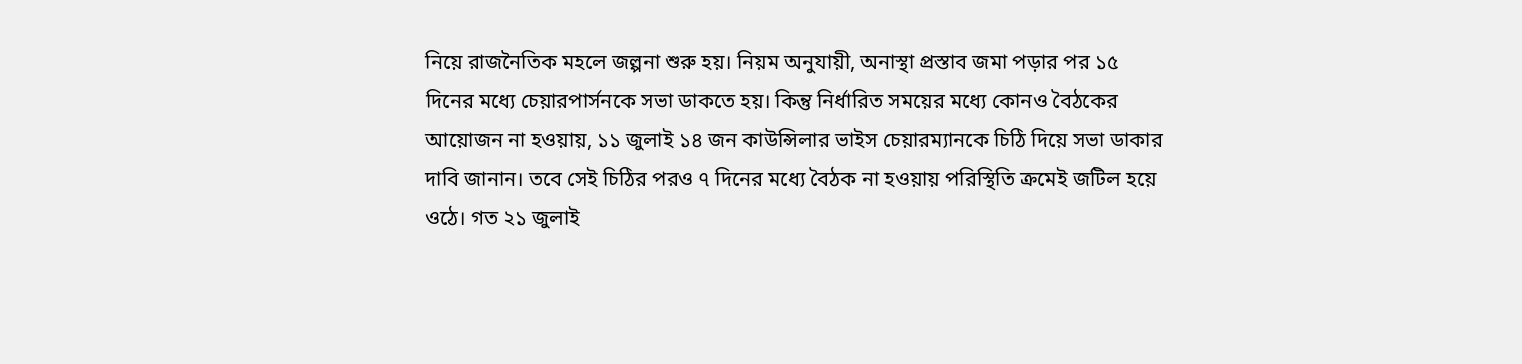নিয়ে রাজনৈতিক মহলে জল্পনা শুরু হয়। নিয়ম অনুযায়ী, অনাস্থা প্রস্তাব জমা পড়ার পর ১৫ দিনের মধ্যে চেয়ারপার্সনকে সভা ডাকতে হয়। কিন্তু নির্ধারিত সময়ের মধ্যে কোনও বৈঠকের আয়োজন না হওয়ায়, ১১ জুলাই ১৪ জন কাউন্সিলার ভাইস চেয়ারম্যানকে চিঠি দিয়ে সভা ডাকার দাবি জানান। তবে সেই চিঠির পরও ৭ দিনের মধ্যে বৈঠক না হওয়ায় পরিস্থিতি ক্রমেই জটিল হয়ে ওঠে। গত ২১ জুলাই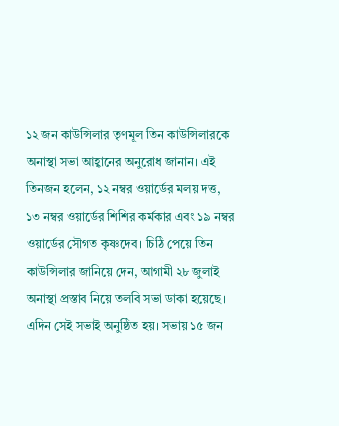১২ জন কাউন্সিলার তৃণমূল তিন কাউন্সিলারকে অনাস্থা সভা আহ্বানের অনুরোধ জানান। এই তিনজন হলেন, ১২ নম্বর ওয়ার্ডের মলয় দত্ত, ১৩ নম্বর ওয়ার্ডের শিশির কর্মকার এবং ১৯ নম্বর ওয়ার্ডের সৌগত কৃষ্ণদেব। চিঠি পেয়ে তিন কাউন্সিলার জানিয়ে দেন, আগামী ২৮ জুলাই অনাস্থা প্রস্তাব নিয়ে তলবি সভা ডাকা হয়েছে। এদিন সেই সভাই অনুষ্ঠিত হয়। সভায় ১৫ জন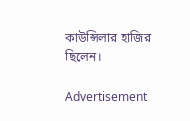কাউন্সিলার হাজির ছিলেন।

Advertisement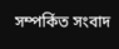সম্পর্কিত সংবাদ